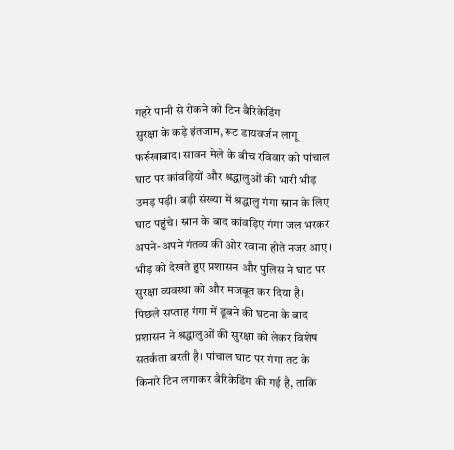गहरे पानी से रोकने को टिन बैरिकेडिंग
सुरक्षा के कड़े इंतजाम, रूट डायवर्जन लागू
फर्रुखाबाद। सावन मेले के बीच रविवार को पांचाल घाट पर कांवड़ियों और श्रद्धालुओं की भारी भीड़ उमड़ पड़ी। बड़ी संख्या में श्रद्धालु गंगा स्नान के लिए घाट पहुंचे। स्नान के बाद कांवड़िए गंगा जल भरकर अपने-अपने गंतव्य की ओर रवाना होते नजर आए। भीड़ को देखते हुए प्रशासन और पुलिस ने घाट पर सुरक्षा व्यवस्था को और मजबूत कर दिया है।
पिछले सप्ताह गंगा में डूबने की घटना के बाद प्रशासन ने श्रद्धालुओं की सुरक्षा को लेकर विशेष सतर्कता बरती है। पांचाल घाट पर गंगा तट के किनारे टिन लगाकर बैरिकेडिंग की गई है, ताकि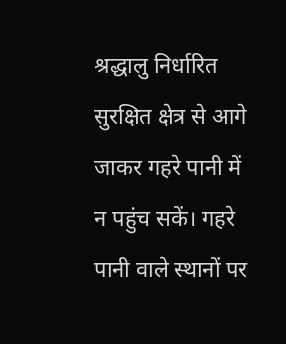श्रद्धालु निर्धारित सुरक्षित क्षेत्र से आगे जाकर गहरे पानी में न पहुंच सकें। गहरे पानी वाले स्थानों पर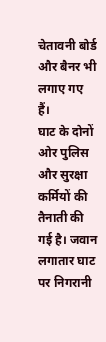चेतावनी बोर्ड और बैनर भी लगाए गए हैं।
घाट के दोनों ओर पुलिस और सुरक्षा कर्मियों की तैनाती की गई है। जवान लगातार घाट पर निगरानी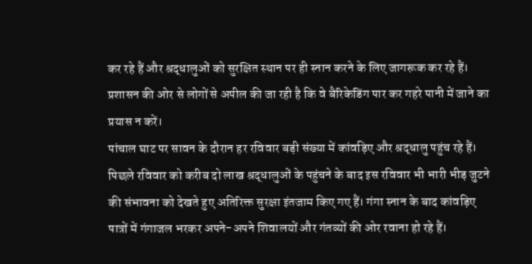कर रहे हैं और श्रद्धालुओं को सुरक्षित स्थान पर ही स्नान करने के लिए जागरूक कर रहे हैं। प्रशासन की ओर से लोगों से अपील की जा रही है कि वे बैरिकेडिंग पार कर गहरे पानी में जाने का प्रयास न करें।
पांचाल घाट पर सावन के दौरान हर रविवार बड़ी संख्या में कांवड़िए और श्रद्धालु पहुंच रहे हैं। पिछले रविवार को करीब दो लाख श्रद्धालुओं के पहुंचने के बाद इस रविवार भी भारी भीड़ जुटने की संभावना को देखते हुए अतिरिक्त सुरक्षा इंतजाम किए गए हैं। गंगा स्नान के बाद कांवड़िए पात्रों में गंगाजल भरकर अपने-अपने शिवालयों और गंतव्यों की ओर रवाना हो रहे हैं।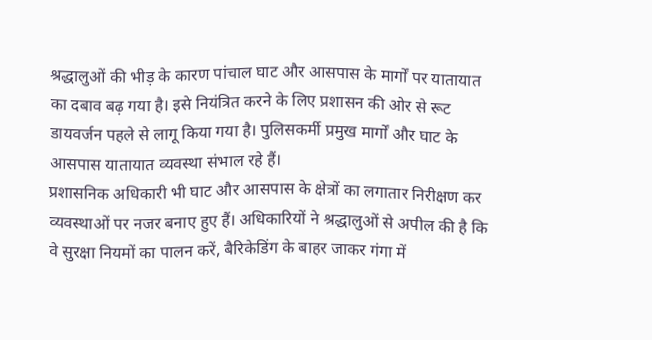श्रद्धालुओं की भीड़ के कारण पांचाल घाट और आसपास के मार्गों पर यातायात का दबाव बढ़ गया है। इसे नियंत्रित करने के लिए प्रशासन की ओर से रूट डायवर्जन पहले से लागू किया गया है। पुलिसकर्मी प्रमुख मार्गों और घाट के आसपास यातायात व्यवस्था संभाल रहे हैं।
प्रशासनिक अधिकारी भी घाट और आसपास के क्षेत्रों का लगातार निरीक्षण कर व्यवस्थाओं पर नजर बनाए हुए हैं। अधिकारियों ने श्रद्धालुओं से अपील की है कि वे सुरक्षा नियमों का पालन करें, बैरिकेडिंग के बाहर जाकर गंगा में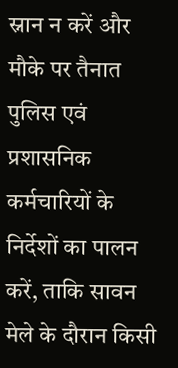स्नान न करें और मौके पर तैनात पुलिस एवं प्रशासनिक कर्मचारियों के निर्देशों का पालन करें, ताकि सावन मेले के दौरान किसी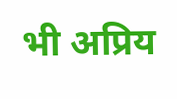भी अप्रिय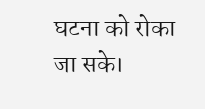घटना को रोका जा सके।